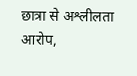छात्रा से अश्लीलता आरोप,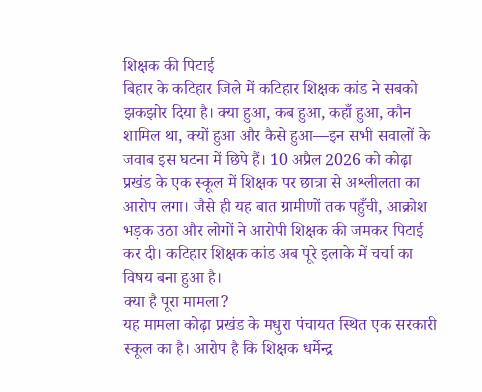शिक्षक की पिटाई
बिहार के कटिहार जिले में कटिहार शिक्षक कांड ने सबको झकझोर दिया है। क्या हुआ, कब हुआ, कहाँ हुआ, कौन शामिल था, क्यों हुआ और कैसे हुआ—इन सभी सवालों के जवाब इस घटना में छिपे हैं। 10 अप्रैल 2026 को कोढ़ा प्रखंड के एक स्कूल में शिक्षक पर छात्रा से अश्लीलता का आरोप लगा। जैसे ही यह बात ग्रामीणों तक पहुँची, आक्रोश भड़क उठा और लोगों ने आरोपी शिक्षक की जमकर पिटाई कर दी। कटिहार शिक्षक कांड अब पूरे इलाके में चर्चा का विषय बना हुआ है।
क्या है पूरा मामला?
यह मामला कोढ़ा प्रखंड के मधुरा पंचायत स्थित एक सरकारी स्कूल का है। आरोप है कि शिक्षक धर्मेन्द्र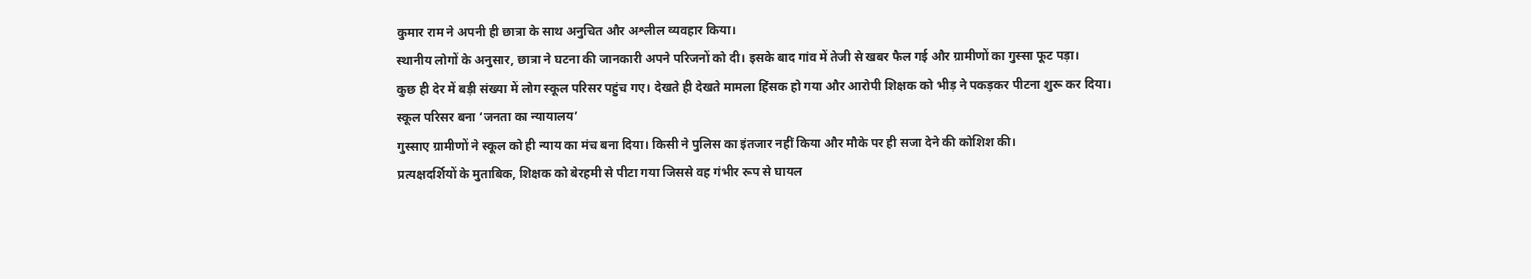कुमार राम ने अपनी ही छात्रा के साथ अनुचित और अश्लील व्यवहार किया।
स्थानीय लोगों के अनुसार, छात्रा ने घटना की जानकारी अपने परिजनों को दी। इसके बाद गांव में तेजी से खबर फैल गई और ग्रामीणों का गुस्सा फूट पड़ा।
कुछ ही देर में बड़ी संख्या में लोग स्कूल परिसर पहुंच गए। देखते ही देखते मामला हिंसक हो गया और आरोपी शिक्षक को भीड़ ने पकड़कर पीटना शुरू कर दिया।
स्कूल परिसर बना ‘जनता का न्यायालय’
गुस्साए ग्रामीणों ने स्कूल को ही न्याय का मंच बना दिया। किसी ने पुलिस का इंतजार नहीं किया और मौके पर ही सजा देने की कोशिश की।
प्रत्यक्षदर्शियों के मुताबिक, शिक्षक को बेरहमी से पीटा गया जिससे वह गंभीर रूप से घायल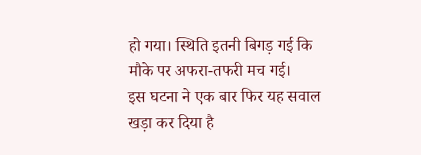हो गया। स्थिति इतनी बिगड़ गई कि मौके पर अफरा-तफरी मच गई।
इस घटना ने एक बार फिर यह सवाल खड़ा कर दिया है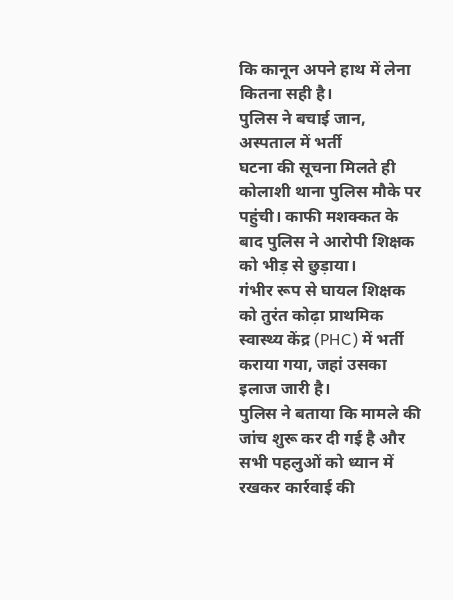कि कानून अपने हाथ में लेना कितना सही है।
पुलिस ने बचाई जान, अस्पताल में भर्ती
घटना की सूचना मिलते ही कोलाशी थाना पुलिस मौके पर पहुंची। काफी मशक्कत के बाद पुलिस ने आरोपी शिक्षक को भीड़ से छुड़ाया।
गंभीर रूप से घायल शिक्षक को तुरंत कोढ़ा प्राथमिक स्वास्थ्य केंद्र (PHC) में भर्ती कराया गया, जहां उसका इलाज जारी है।
पुलिस ने बताया कि मामले की जांच शुरू कर दी गई है और सभी पहलुओं को ध्यान में रखकर कार्रवाई की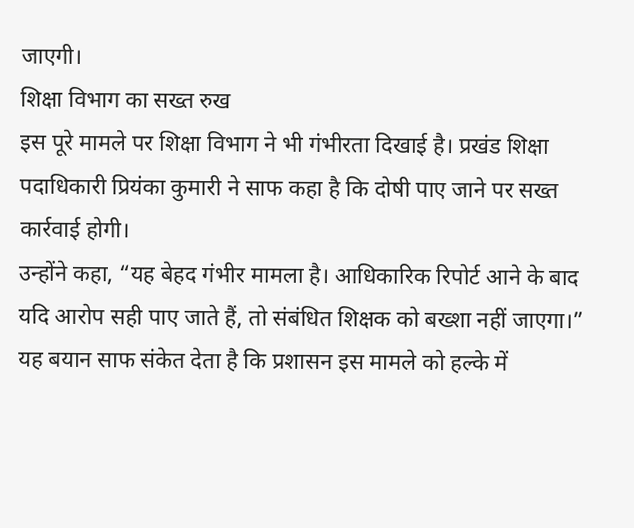जाएगी।
शिक्षा विभाग का सख्त रुख
इस पूरे मामले पर शिक्षा विभाग ने भी गंभीरता दिखाई है। प्रखंड शिक्षा पदाधिकारी प्रियंका कुमारी ने साफ कहा है कि दोषी पाए जाने पर सख्त कार्रवाई होगी।
उन्होंने कहा, “यह बेहद गंभीर मामला है। आधिकारिक रिपोर्ट आने के बाद यदि आरोप सही पाए जाते हैं, तो संबंधित शिक्षक को बख्शा नहीं जाएगा।”
यह बयान साफ संकेत देता है कि प्रशासन इस मामले को हल्के में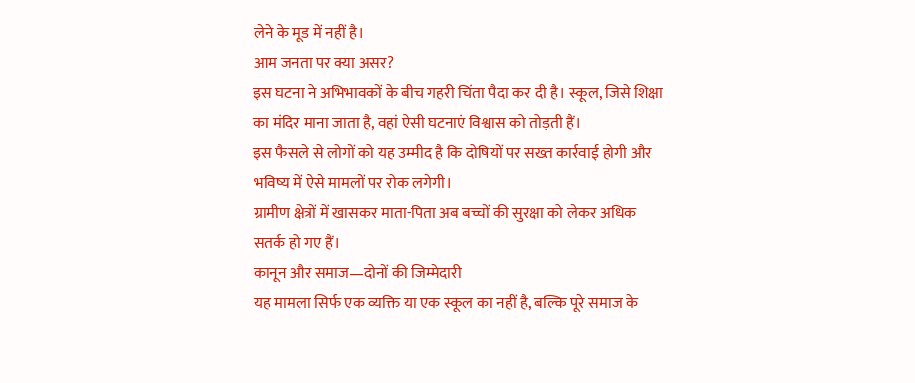लेने के मूड में नहीं है।
आम जनता पर क्या असर?
इस घटना ने अभिभावकों के बीच गहरी चिंता पैदा कर दी है। स्कूल, जिसे शिक्षा का मंदिर माना जाता है, वहां ऐसी घटनाएं विश्वास को तोड़ती हैं।
इस फैसले से लोगों को यह उम्मीद है कि दोषियों पर सख्त कार्रवाई होगी और भविष्य में ऐसे मामलों पर रोक लगेगी।
ग्रामीण क्षेत्रों में खासकर माता-पिता अब बच्चों की सुरक्षा को लेकर अधिक सतर्क हो गए हैं।
कानून और समाज—दोनों की जिम्मेदारी
यह मामला सिर्फ एक व्यक्ति या एक स्कूल का नहीं है, बल्कि पूरे समाज के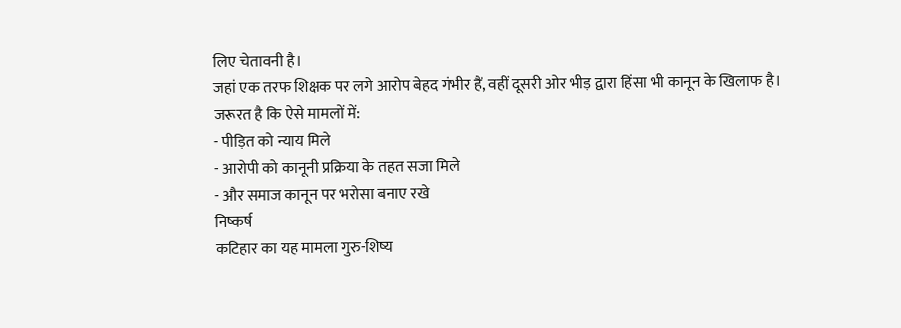लिए चेतावनी है।
जहां एक तरफ शिक्षक पर लगे आरोप बेहद गंभीर हैं, वहीं दूसरी ओर भीड़ द्वारा हिंसा भी कानून के खिलाफ है।
जरूरत है कि ऐसे मामलों में:
- पीड़ित को न्याय मिले
- आरोपी को कानूनी प्रक्रिया के तहत सजा मिले
- और समाज कानून पर भरोसा बनाए रखे
निष्कर्ष
कटिहार का यह मामला गुरु-शिष्य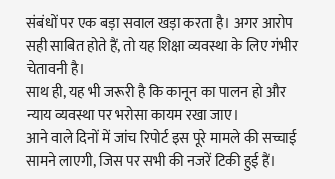संबंधों पर एक बड़ा सवाल खड़ा करता है। अगर आरोप सही साबित होते हैं, तो यह शिक्षा व्यवस्था के लिए गंभीर चेतावनी है।
साथ ही, यह भी जरूरी है कि कानून का पालन हो और न्याय व्यवस्था पर भरोसा कायम रखा जाए।
आने वाले दिनों में जांच रिपोर्ट इस पूरे मामले की सच्चाई सामने लाएगी, जिस पर सभी की नजरें टिकी हुई हैं।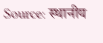Source: स्थानीय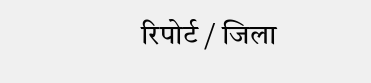रिपोर्ट / जिला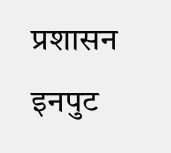प्रशासन इनपुट